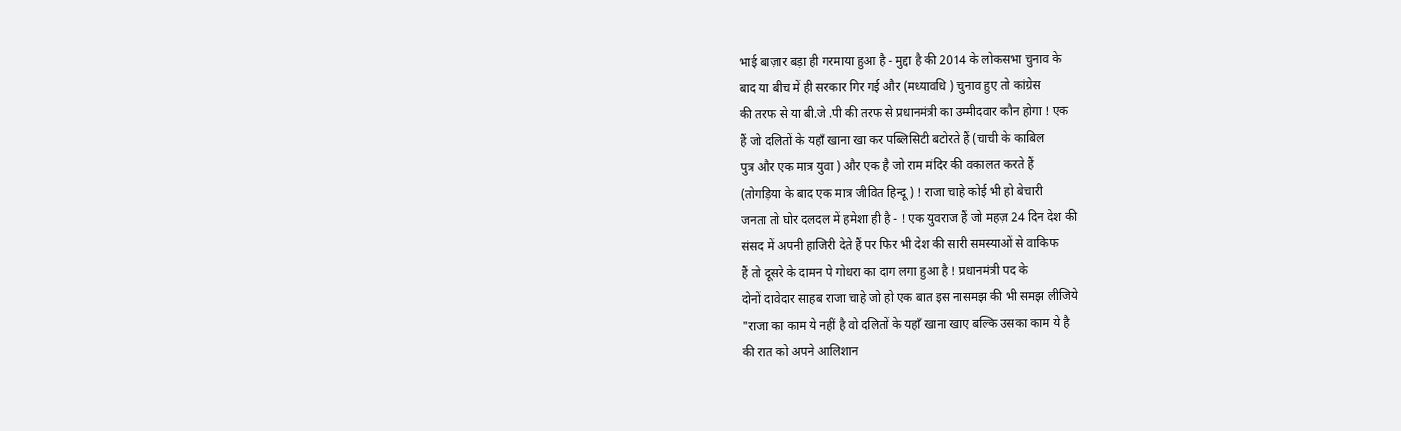भाई बाज़ार बड़ा ही गरमाया हुआ है - मुद्दा है की 2014 के लोकसभा चुनाव के
बाद या बीच में ही सरकार गिर गई और (मध्यावधि ) चुनाव हुए तो कांग्रेस
की तरफ से या बी.जे .पी की तरफ से प्रधानमंत्री का उम्मीदवार कौन होगा ! एक
हैं जो दलितों के यहाँ खाना खा कर पब्लिसिटी बटोरते हैं (चाची के काबिल
पुत्र और एक मात्र युवा ) और एक है जो राम मंदिर की वकालत करते हैं
(तोगड़िया के बाद एक मात्र जीवित हिन्दू ) ! राजा चाहे कोई भी हो बेचारी
जनता तो घोर दलदल में हमेशा ही है - ! एक युवराज हैं जो महज़ 24 दिन देश की
संसद में अपनी हाजिरी देते हैं पर फिर भी देश की सारी समस्याओं से वाकिफ
हैं तो दूसरे के दामन पे गोधरा का दाग लगा हुआ है ! प्रधानमंत्री पद के
दोनों दावेदार साहब राजा चाहे जो हो एक बात इस नासमझ की भी समझ लीजिये
"राजा का काम ये नहीं है वो दलितों के यहाँ खाना खाए बल्कि उसका काम ये है
की रात को अपने आलिशान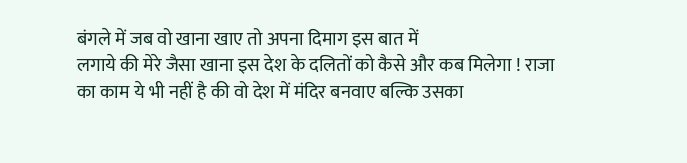बंगले में जब वो खाना खाए तो अपना दिमाग इस बात में
लगाये की मेरे जैसा खाना इस देश के दलितों को कैसे और कब मिलेगा ! राजा
का काम ये भी नहीं है की वो देश में मंदिर बनवाए बल्कि उसका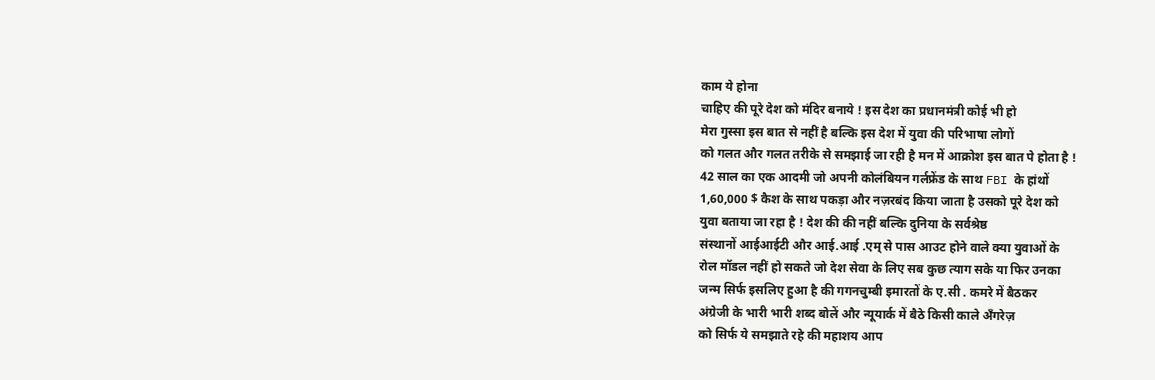काम ये होना
चाहिए की पूरे देश को मंदिर बनाये ! इस देश का प्रधानमंत्री कोई भी हो
मेरा गुस्सा इस बात से नहीं है बल्कि इस देश में युवा की परिभाषा लोगों
को गलत और गलत तरीके से समझाई जा रही है मन में आक्रोश इस बात पे होता है !
42 साल का एक आदमी जो अपनी कोलंबियन गर्लफ्रेंड के साथ FBI के हांथों
1,60,000 $ कैश के साथ पकड़ा और नज़रबंद किया जाता है उसको पूरे देश को
युवा बताया जा रहा है ! देश की की नहीं बल्कि दुनिया के सर्वश्रेष्ठ
संस्थानों आईआईटी और आई.आई .एम् से पास आउट होने वाले क्या युवाओं के
रोल मॉडल नहीं हो सकते जो देश सेवा के लिए सब कुछ त्याग सके या फिर उनका
जन्म सिर्फ इसलिए हुआ है की गगनचुम्बी इमारतों के ए.सी . कमरे में बैठकर
अंग्रेजी के भारी भारी शब्द बोलें और न्यूयार्क में बैठे किसी काले अँगरेज़
को सिर्फ ये समझाते रहे की महाशय आप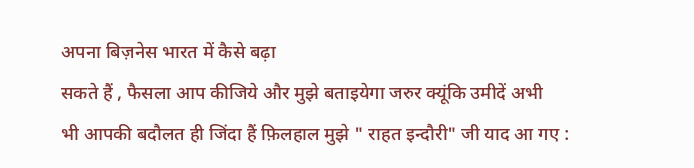अपना बिज़नेस भारत में कैसे बढ़ा
सकते हैं , फैसला आप कीजिये और मुझे बताइयेगा जरुर क्यूंकि उमीदें अभी
भी आपकी बदौलत ही जिंदा हैं फ़िलहाल मुझे " राहत इन्दौरी" जी याद आ गए :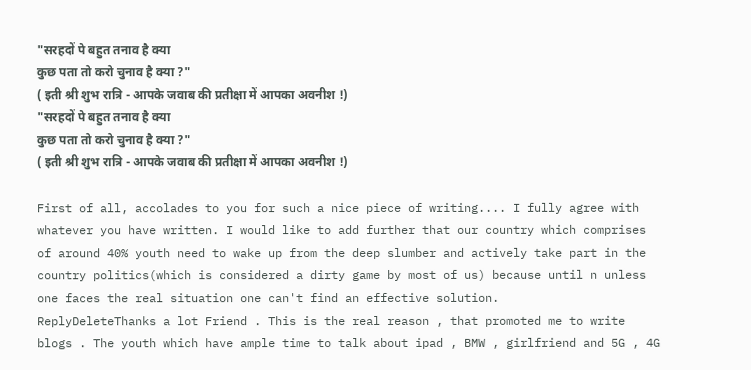"सरहदों पे बहुत तनाव है क्या
कुछ पता तो करो चुनाव है क्या ?"
( इती श्री शुभ रात्रि - आपके जवाब की प्रतीक्षा में आपका अवनीश !)
"सरहदों पे बहुत तनाव है क्या
कुछ पता तो करो चुनाव है क्या ?"
( इती श्री शुभ रात्रि - आपके जवाब की प्रतीक्षा में आपका अवनीश !)

First of all, accolades to you for such a nice piece of writing.... I fully agree with whatever you have written. I would like to add further that our country which comprises of around 40% youth need to wake up from the deep slumber and actively take part in the country politics(which is considered a dirty game by most of us) because until n unless one faces the real situation one can't find an effective solution.
ReplyDeleteThanks a lot Friend . This is the real reason , that promoted me to write blogs . The youth which have ample time to talk about ipad , BMW , girlfriend and 5G , 4G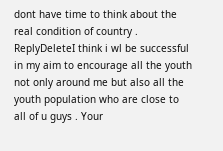dont have time to think about the real condition of country .
ReplyDeleteI think i wl be successful in my aim to encourage all the youth not only around me but also all the youth population who are close to all of u guys . Your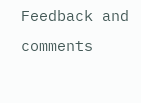Feedback and comments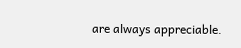are always appreciable.